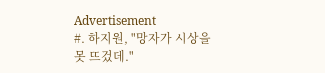Advertisement
#. 하지원, "망자가 시상을 못 뜨겄데."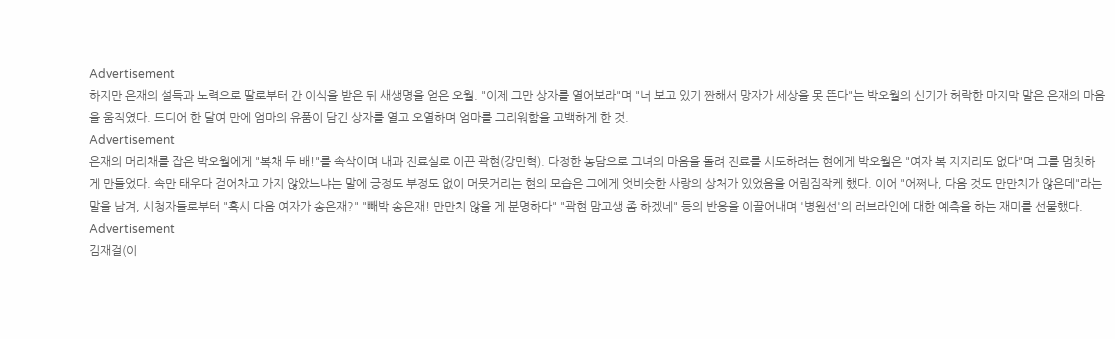Advertisement
하지만 은재의 설득과 노력으로 딸로부터 간 이식을 받은 뒤 새생명을 얻은 오월. "이제 그만 상자를 열어보라"며 "너 보고 있기 짠해서 망자가 세상을 못 뜬다"는 박오월의 신기가 허락한 마지막 말은 은재의 마음을 움직였다. 드디어 한 달여 만에 엄마의 유품이 담긴 상자를 열고 오열하며 엄마를 그리워함을 고백하게 한 것.
Advertisement
은재의 머리채를 잡은 박오월에게 "복채 두 배!"를 속삭이며 내과 진료실로 이끈 곽현(강민혁). 다정한 농담으로 그녀의 마음을 돌려 진료를 시도하려는 현에게 박오월은 "여자 복 지지리도 없다"며 그를 멈칫하게 만들었다. 속만 태우다 걷어차고 가지 않았느냐는 말에 긍정도 부정도 없이 머뭇거리는 현의 모습은 그에게 엇비슷한 사랑의 상처가 있었음을 어림짐작케 했다. 이어 "어쩌나, 다음 것도 만만치가 않은데"라는 말을 남겨, 시청자들로부터 "혹시 다음 여자가 송은재?" "빼박 송은재! 만만치 않을 게 분명하다" "곽현 맘고생 좀 하겠네" 등의 반응을 이끌어내며 '병원선'의 러브라인에 대한 예측을 하는 재미를 선물했다.
Advertisement
김재걸(이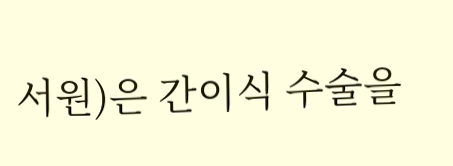서원)은 간이식 수술을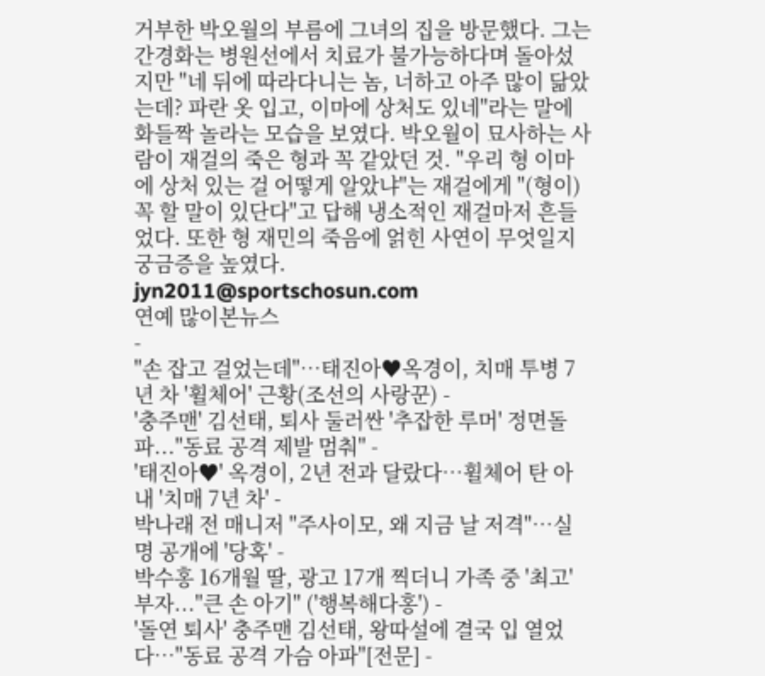거부한 박오월의 부름에 그녀의 집을 방문했다. 그는 간경화는 병원선에서 치료가 불가능하다며 돌아섰지만 "네 뒤에 따라다니는 놈, 너하고 아주 많이 닮았는데? 파란 옷 입고, 이마에 상처도 있네"라는 말에 화들짝 놀라는 모습을 보였다. 박오월이 묘사하는 사람이 재걸의 죽은 형과 꼭 같았던 것. "우리 형 이마에 상처 있는 걸 어떻게 알았냐"는 재걸에게 "(형이) 꼭 할 말이 있단다"고 답해 냉소적인 재걸마저 흔들었다. 또한 형 재민의 죽음에 얽힌 사연이 무엇일지 궁금증을 높였다.
jyn2011@sportschosun.com
연예 많이본뉴스
-
"손 잡고 걸었는데"…태진아♥옥경이, 치매 투병 7년 차 '휠체어' 근황(조선의 사랑꾼) -
'충주맨' 김선태, 퇴사 둘러싼 '추잡한 루머' 정면돌파..."동료 공격 제발 멈춰" -
'태진아♥' 옥경이, 2년 전과 달랐다…휠체어 탄 아내 '치매 7년 차' -
박나래 전 매니저 "주사이모, 왜 지금 날 저격"…실명 공개에 '당혹' -
박수홍 16개월 딸, 광고 17개 찍더니 가족 중 '최고' 부자..."큰 손 아기" ('행복해다홍') -
'돌연 퇴사' 충주맨 김선태, 왕따설에 결국 입 열었다…"동료 공격 가슴 아파"[전문] -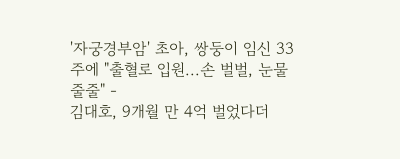'자궁경부암' 초아, 쌍둥이 임신 33주에 "출혈로 입원...손 벌벌, 눈물 줄줄" -
김대호, 9개월 만 4억 벌었다더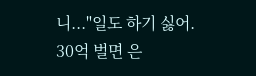니..."일도 하기 싫어. 30억 벌면 은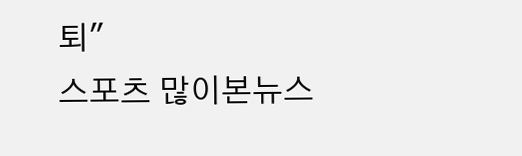퇴"
스포츠 많이본뉴스